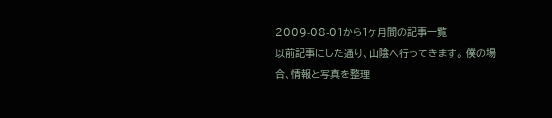2009-08-01から1ヶ月間の記事一覧
以前記事にした通り、山陰へ行ってきます。 僕の場合、情報と写真を整理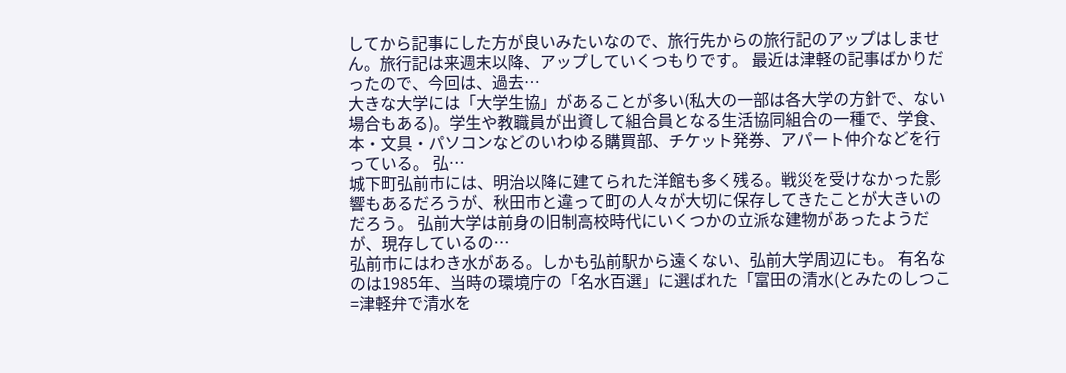してから記事にした方が良いみたいなので、旅行先からの旅行記のアップはしません。旅行記は来週末以降、アップしていくつもりです。 最近は津軽の記事ばかりだったので、今回は、過去…
大きな大学には「大学生協」があることが多い(私大の一部は各大学の方針で、ない場合もある)。学生や教職員が出資して組合員となる生活協同組合の一種で、学食、本・文具・パソコンなどのいわゆる購買部、チケット発券、アパート仲介などを行っている。 弘…
城下町弘前市には、明治以降に建てられた洋館も多く残る。戦災を受けなかった影響もあるだろうが、秋田市と違って町の人々が大切に保存してきたことが大きいのだろう。 弘前大学は前身の旧制高校時代にいくつかの立派な建物があったようだが、現存しているの…
弘前市にはわき水がある。しかも弘前駅から遠くない、弘前大学周辺にも。 有名なのは1985年、当時の環境庁の「名水百選」に選ばれた「富田の清水(とみたのしつこ=津軽弁で清水を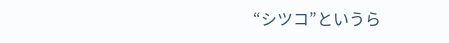“シツコ”というら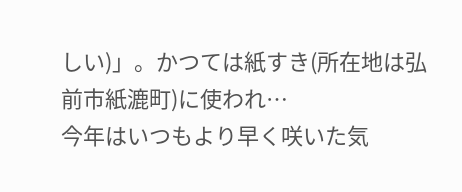しい)」。かつては紙すき(所在地は弘前市紙漉町)に使われ…
今年はいつもより早く咲いた気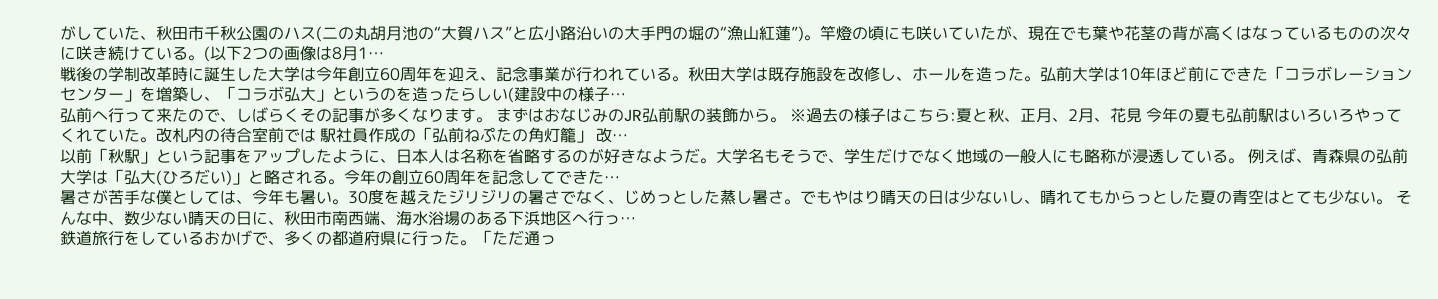がしていた、秋田市千秋公園のハス(二の丸胡月池の“大賀ハス”と広小路沿いの大手門の堀の“漁山紅蓮”)。竿燈の頃にも咲いていたが、現在でも葉や花茎の背が高くはなっているものの次々に咲き続けている。(以下2つの画像は8月1…
戦後の学制改革時に誕生した大学は今年創立60周年を迎え、記念事業が行われている。秋田大学は既存施設を改修し、ホールを造った。弘前大学は10年ほど前にできた「コラボレーションセンター」を増築し、「コラボ弘大」というのを造ったらしい(建設中の様子…
弘前へ行って来たので、しばらくその記事が多くなります。 まずはおなじみのJR弘前駅の装飾から。 ※過去の様子はこちら:夏と秋、正月、2月、花見 今年の夏も弘前駅はいろいろやってくれていた。改札内の待合室前では 駅社員作成の「弘前ねぷたの角灯籠」 改…
以前「秋駅」という記事をアップしたように、日本人は名称を省略するのが好きなようだ。大学名もそうで、学生だけでなく地域の一般人にも略称が浸透している。 例えば、青森県の弘前大学は「弘大(ひろだい)」と略される。今年の創立60周年を記念してできた…
暑さが苦手な僕としては、今年も暑い。30度を越えたジリジリの暑さでなく、じめっとした蒸し暑さ。でもやはり晴天の日は少ないし、晴れてもからっとした夏の青空はとても少ない。 そんな中、数少ない晴天の日に、秋田市南西端、海水浴場のある下浜地区へ行っ…
鉄道旅行をしているおかげで、多くの都道府県に行った。「ただ通っ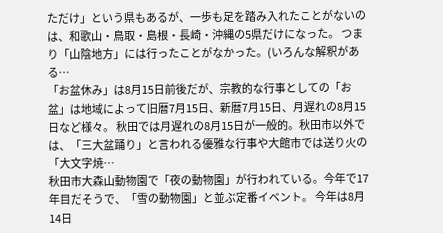ただけ」という県もあるが、一歩も足を踏み入れたことがないのは、和歌山・鳥取・島根・長崎・沖縄の5県だけになった。 つまり「山陰地方」には行ったことがなかった。(いろんな解釈がある…
「お盆休み」は8月15日前後だが、宗教的な行事としての「お盆」は地域によって旧暦7月15日、新暦7月15日、月遅れの8月15日など様々。 秋田では月遅れの8月15日が一般的。秋田市以外では、「三大盆踊り」と言われる優雅な行事や大館市では送り火の「大文字焼…
秋田市大森山動物園で「夜の動物園」が行われている。今年で17年目だそうで、「雪の動物園」と並ぶ定番イベント。 今年は8月14日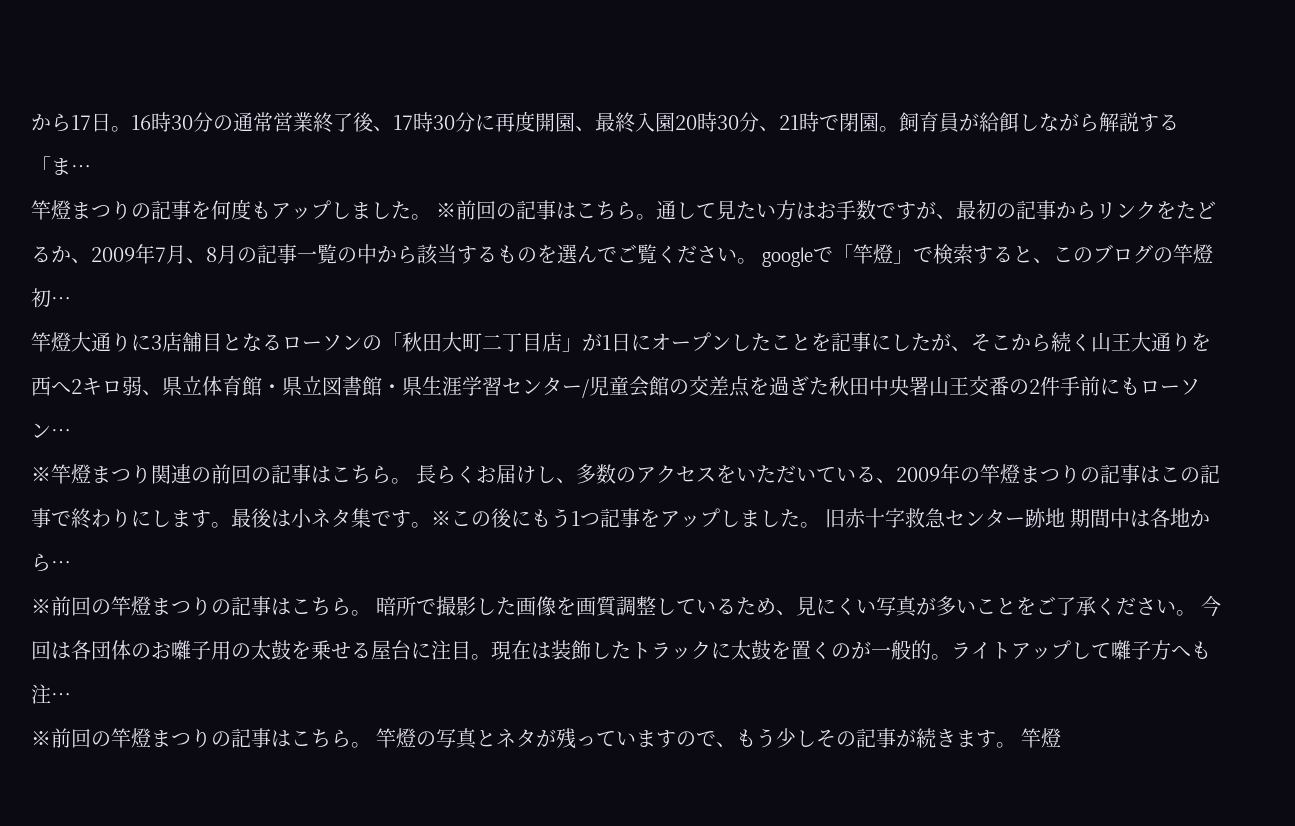から17日。16時30分の通常営業終了後、17時30分に再度開園、最終入園20時30分、21時で閉園。飼育員が給餌しながら解説する「ま…
竿燈まつりの記事を何度もアップしました。 ※前回の記事はこちら。通して見たい方はお手数ですが、最初の記事からリンクをたどるか、2009年7月、8月の記事一覧の中から該当するものを選んでご覧ください。 googleで「竿燈」で検索すると、このブログの竿燈初…
竿燈大通りに3店舗目となるローソンの「秋田大町二丁目店」が1日にオープンしたことを記事にしたが、そこから続く山王大通りを西へ2キロ弱、県立体育館・県立図書館・県生涯学習センター/児童会館の交差点を過ぎた秋田中央署山王交番の2件手前にもローソン…
※竿燈まつり関連の前回の記事はこちら。 長らくお届けし、多数のアクセスをいただいている、2009年の竿燈まつりの記事はこの記事で終わりにします。最後は小ネタ集です。※この後にもう1つ記事をアップしました。 旧赤十字救急センター跡地 期間中は各地から…
※前回の竿燈まつりの記事はこちら。 暗所で撮影した画像を画質調整しているため、見にくい写真が多いことをご了承ください。 今回は各団体のお囃子用の太鼓を乗せる屋台に注目。現在は装飾したトラックに太鼓を置くのが一般的。ライトアップして囃子方へも注…
※前回の竿燈まつりの記事はこちら。 竿燈の写真とネタが残っていますので、もう少しその記事が続きます。 竿燈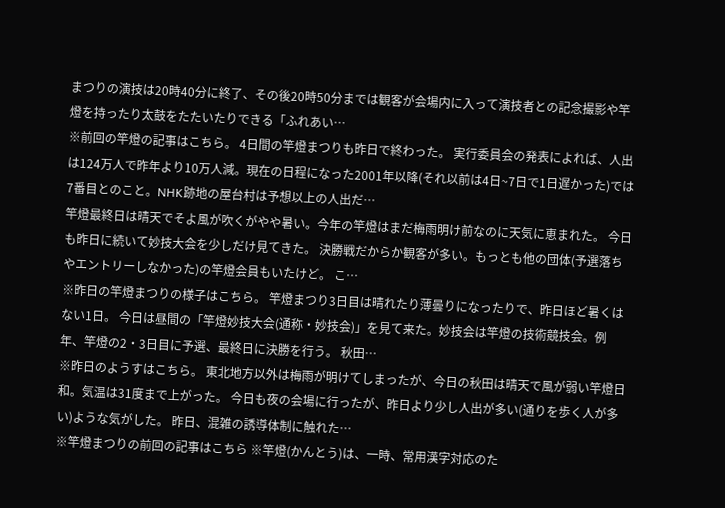まつりの演技は20時40分に終了、その後20時50分までは観客が会場内に入って演技者との記念撮影や竿燈を持ったり太鼓をたたいたりできる「ふれあい…
※前回の竿燈の記事はこちら。 4日間の竿燈まつりも昨日で終わった。 実行委員会の発表によれば、人出は124万人で昨年より10万人減。現在の日程になった2001年以降(それ以前は4日~7日で1日遅かった)では7番目とのこと。NHK跡地の屋台村は予想以上の人出だ…
竿燈最終日は晴天でそよ風が吹くがやや暑い。今年の竿燈はまだ梅雨明け前なのに天気に恵まれた。 今日も昨日に続いて妙技大会を少しだけ見てきた。 決勝戦だからか観客が多い。もっとも他の団体(予選落ちやエントリーしなかった)の竿燈会員もいたけど。 こ…
※昨日の竿燈まつりの様子はこちら。 竿燈まつり3日目は晴れたり薄曇りになったりで、昨日ほど暑くはない1日。 今日は昼間の「竿燈妙技大会(通称・妙技会)」を見て来た。妙技会は竿燈の技術競技会。例年、竿燈の2・3日目に予選、最終日に決勝を行う。 秋田…
※昨日のようすはこちら。 東北地方以外は梅雨が明けてしまったが、今日の秋田は晴天で風が弱い竿燈日和。気温は31度まで上がった。 今日も夜の会場に行ったが、昨日より少し人出が多い(通りを歩く人が多い)ような気がした。 昨日、混雑の誘導体制に触れた…
※竿燈まつりの前回の記事はこちら ※竿燈(かんとう)は、一時、常用漢字対応のた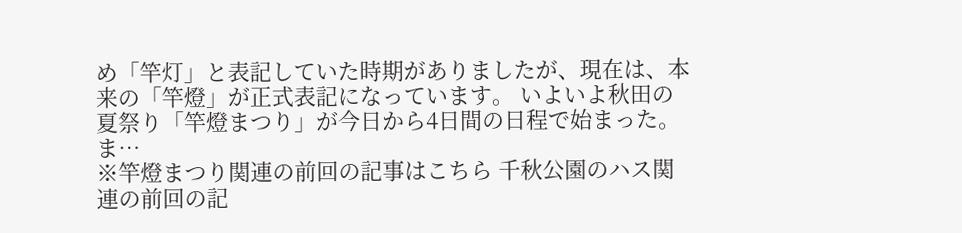め「竿灯」と表記していた時期がありましたが、現在は、本来の「竿燈」が正式表記になっています。 いよいよ秋田の夏祭り「竿燈まつり」が今日から4日間の日程で始まった。 ま…
※竿燈まつり関連の前回の記事はこちら 千秋公園のハス関連の前回の記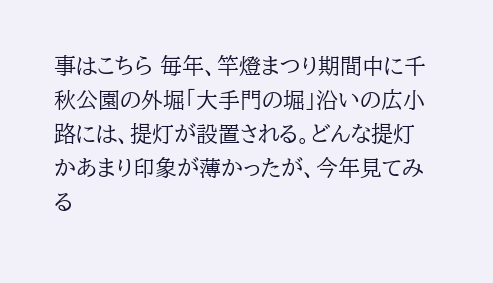事はこちら 毎年、竿燈まつり期間中に千秋公園の外堀「大手門の堀」沿いの広小路には、提灯が設置される。どんな提灯かあまり印象が薄かったが、今年見てみる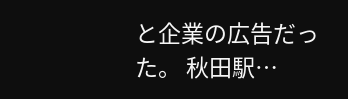と企業の広告だった。 秋田駅…